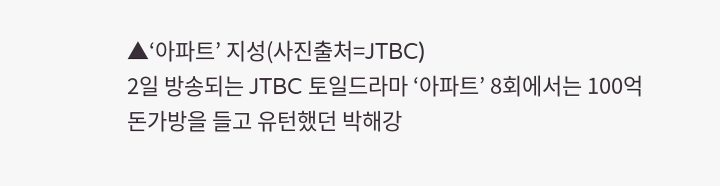▲‘아파트’ 지성(사진출처=JTBC)
2일 방송되는 JTBC 토일드라마 ‘아파트’ 8회에서는 100억 돈가방을 들고 유턴했던 박해강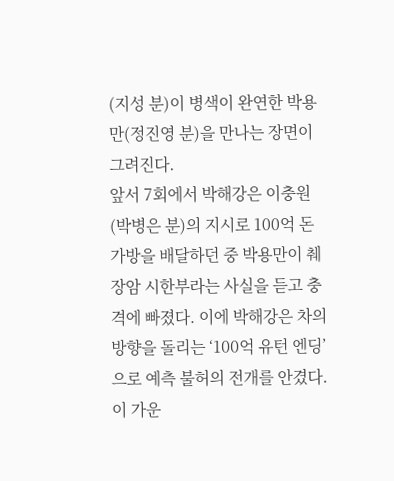(지성 분)이 병색이 완연한 박용만(정진영 분)을 만나는 장면이 그려진다.
앞서 7회에서 박해강은 이충원(박병은 분)의 지시로 100억 돈가방을 배달하던 중 박용만이 췌장암 시한부라는 사실을 듣고 충격에 빠졌다. 이에 박해강은 차의 방향을 돌리는 ‘100억 유턴 엔딩’으로 예측 불허의 전개를 안겼다.
이 가운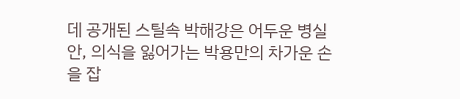데 공개된 스틸속 박해강은 어두운 병실 안, 의식을 잃어가는 박용만의 차가운 손을 잡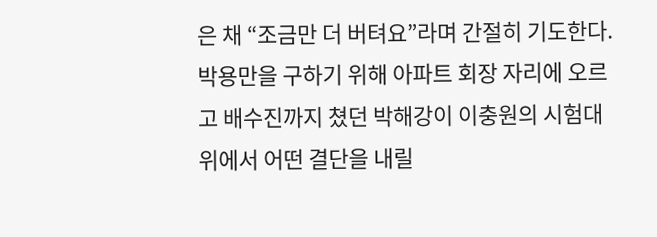은 채 “조금만 더 버텨요”라며 간절히 기도한다. 박용만을 구하기 위해 아파트 회장 자리에 오르고 배수진까지 쳤던 박해강이 이충원의 시험대 위에서 어떤 결단을 내릴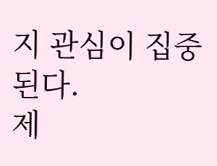지 관심이 집중된다.
제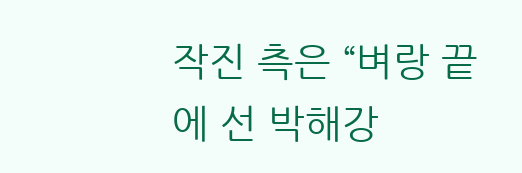작진 측은 “벼랑 끝에 선 박해강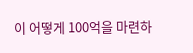이 어떻게 100억을 마련하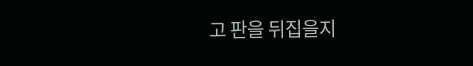고 판을 뒤집을지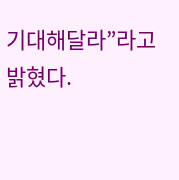기대해달라”라고 밝혔다.